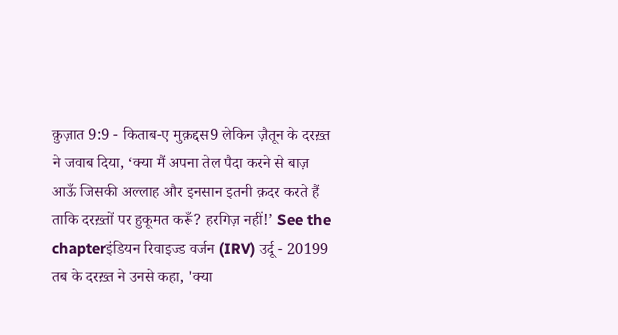क़ुज़ात 9:9 - किताब-ए मुक़द्दस9 लेकिन ज़ैतून के दरख़्त ने जवाब दिया, ‘क्या मैं अपना तेल पैदा करने से बाज़ आऊँ जिसकी अल्लाह और इनसान इतनी क़दर करते हैं ताकि दरख़्तों पर हुकूमत करूँ? हरगिज़ नहीं!’ See the chapterइंडियन रिवाइज्ड वर्जन (IRV) उर्दू - 20199 तब के दरख़्त ने उनसे कहा, 'क्या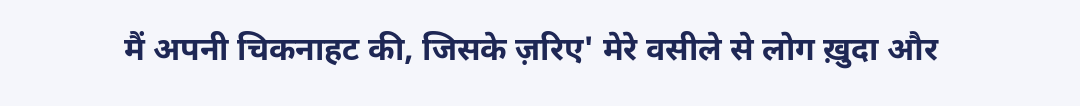मैं अपनी चिकनाहट की, जिसके ज़रिए' मेरे वसीले से लोग ख़ुदा और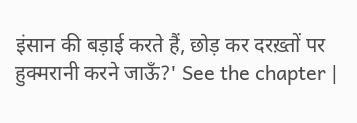इंसान की बड़ाई करते हैं, छोड़ कर दरख़्तों पर हुक्मरानी करने जाऊँ?' See the chapter |